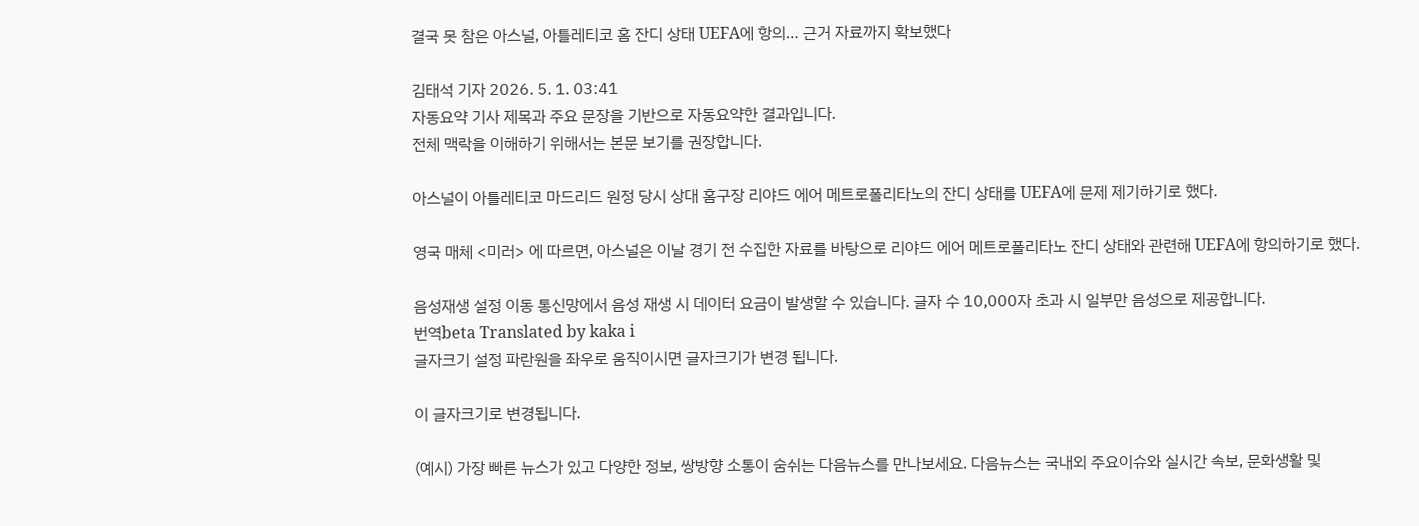결국 못 참은 아스널, 아틀레티코 홈 잔디 상태 UEFA에 항의… 근거 자료까지 확보했다

김태석 기자 2026. 5. 1. 03:41
자동요약 기사 제목과 주요 문장을 기반으로 자동요약한 결과입니다.
전체 맥락을 이해하기 위해서는 본문 보기를 권장합니다.

아스널이 아틀레티코 마드리드 원정 당시 상대 홈구장 리야드 에어 메트로폴리타노의 잔디 상태를 UEFA에 문제 제기하기로 했다.

영국 매체 <미러> 에 따르면, 아스널은 이날 경기 전 수집한 자료를 바탕으로 리야드 에어 메트로폴리타노 잔디 상태와 관련해 UEFA에 항의하기로 했다.

음성재생 설정 이동 통신망에서 음성 재생 시 데이터 요금이 발생할 수 있습니다. 글자 수 10,000자 초과 시 일부만 음성으로 제공합니다.
번역beta Translated by kaka i
글자크기 설정 파란원을 좌우로 움직이시면 글자크기가 변경 됩니다.

이 글자크기로 변경됩니다.

(예시) 가장 빠른 뉴스가 있고 다양한 정보, 쌍방향 소통이 숨쉬는 다음뉴스를 만나보세요. 다음뉴스는 국내외 주요이슈와 실시간 속보, 문화생활 및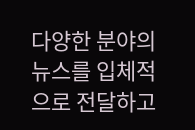다양한 분야의 뉴스를 입체적으로 전달하고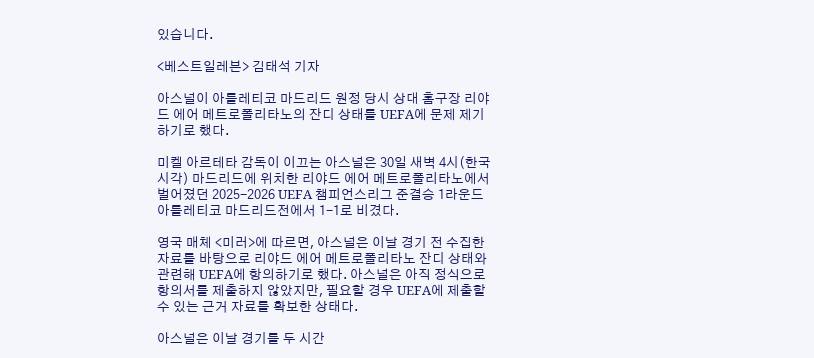있습니다.

<베스트일레븐> 김태석 기자

아스널이 아틀레티코 마드리드 원정 당시 상대 홈구장 리야드 에어 메트로폴리타노의 잔디 상태를 UEFA에 문제 제기하기로 했다.

미켈 아르테타 감독이 이끄는 아스널은 30일 새벽 4시(한국 시각) 마드리드에 위치한 리야드 에어 메트로폴리타노에서 벌어졌던 2025-2026 UEFA 챔피언스리그 준결승 1라운드 아틀레티코 마드리드전에서 1-1로 비겼다.

영국 매체 <미러>에 따르면, 아스널은 이날 경기 전 수집한 자료를 바탕으로 리야드 에어 메트로폴리타노 잔디 상태와 관련해 UEFA에 항의하기로 했다. 아스널은 아직 정식으로 항의서를 제출하지 않았지만, 필요할 경우 UEFA에 제출할 수 있는 근거 자료를 확보한 상태다.

아스널은 이날 경기를 두 시간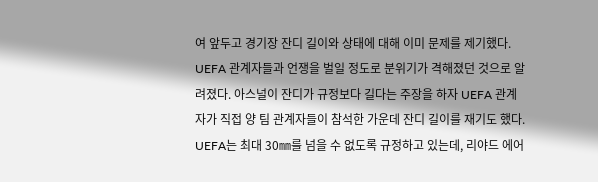여 앞두고 경기장 잔디 길이와 상태에 대해 이미 문제를 제기했다. UEFA 관계자들과 언쟁을 벌일 정도로 분위기가 격해졌던 것으로 알려졌다. 아스널이 잔디가 규정보다 길다는 주장을 하자 UEFA 관계자가 직접 양 팀 관계자들이 참석한 가운데 잔디 길이를 재기도 했다. UEFA는 최대 30㎜를 넘을 수 없도록 규정하고 있는데, 리야드 에어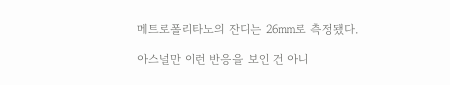메트로폴리타노의 잔디는 26㎜로 측정됐다.

아스널만 이런 반응을 보인 건 아니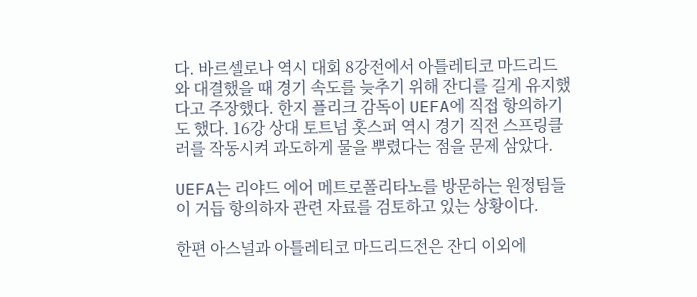다. 바르셀로나 역시 대회 8강전에서 아틀레티코 마드리드와 대결했을 때 경기 속도를 늦추기 위해 잔디를 길게 유지했다고 주장했다. 한지 플리크 감독이 UEFA에 직접 항의하기도 했다. 16강 상대 토트넘 홋스퍼 역시 경기 직전 스프링클러를 작동시켜 과도하게 물을 뿌렸다는 점을 문제 삼았다.

UEFA는 리야드 에어 메트로폴리타노를 방문하는 원정팀들이 거듭 항의하자 관련 자료를 검토하고 있는 상황이다.

한편 아스널과 아틀레티코 마드리드전은 잔디 이외에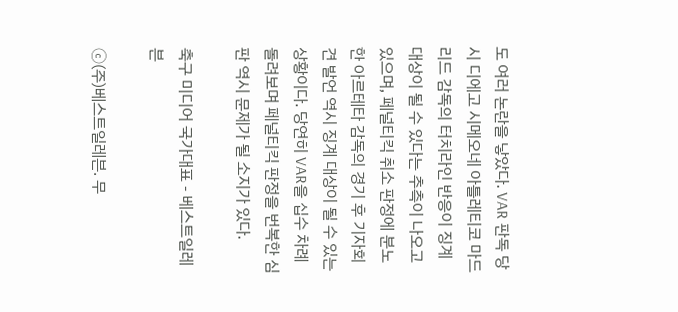도 여러 논란을 낳았다. VAR 판독 당시 디에고 시메오네 아틀레티코 마드리드 감독의 터치라인 반응이 징계 대상이 될 수 있다는 추측이 나오고 있으며, 페널티킥 취소 판정에 분노한 아르테타 감독의 경기 후 기자회견 발언 역시 징계 대상이 될 수 있는 상황이다. 당연히 VAR을 십수 차례 돌려보며 페널티킥 판정을 번복한 심판 역시 문제가 될 소지가 있다.

축구 미디어 국가대표 - 베스트일레븐

ⓒ(주)베스트일레븐. 무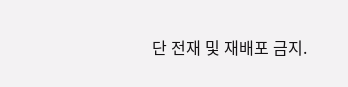단 전재 및 재배포 금지.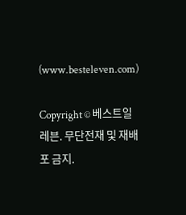(www.besteleven.com)

Copyright © 베스트일레븐. 무단전재 및 재배포 금지.